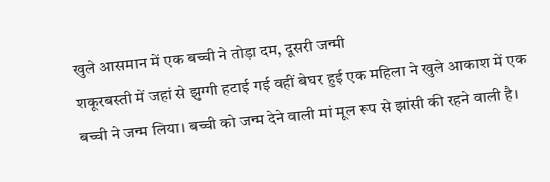खुले आसमान में एक बच्ची ने तोड़ा दम, दूसरी जन्मी
शकूरबस्ती में जहां से झुग्गी हटाई गई वहीं बेघर हुई एक महिला ने खुले आकाश में एक बच्ची ने जन्म लिया। बच्ची को जन्म देने वाली मां मूल रूप से झांसी की रहने वाली है।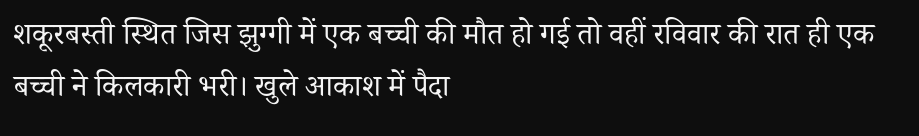शकूरबस्ती स्थित जिस झुग्गी में एक बच्ची की मौत हो गई तो वहीं रविवार की रात ही एक बच्ची ने किलकारी भरी। खुले आकाश में पैदा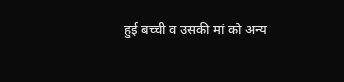हुई बच्ची व उसकी मां को अन्य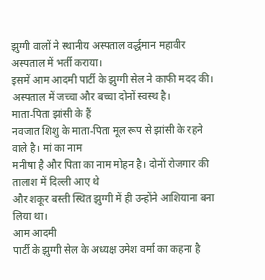झुग्गी वालों ने स्थानीय अस्पताल वर्द्धमान महावीर अस्पताल में भर्ती कराया।
इसमें आम आदमी पार्टी के झुग्गी सेल ने काफी मदद की। अस्पताल में जच्चा और बच्चा दोनों स्वस्थ है।
माता-पिता झांसी के हैं
नवजात शिशु के माता-पिता मूल रूप से झांसी के रहने वाले है। मां का नाम
मनीषा है और पिता का नाम मोहन है। दोनों रोजगार की तालाश में दिल्ली आए थे
और शकूर बस्ती स्थित झुग्गी में ही उन्होंने आशियाना बना लिया था।
आम आदमी
पार्टी के झुग्गी सेल के अध्यक्ष उमेश वर्मा का कहना है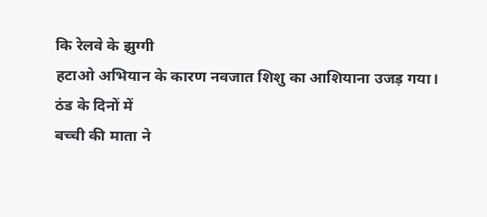कि रेलवे के झुग्गी
हटाओ अभियान के कारण नवजात शिशु का आशियाना उजड़ गया।
ठंड के दिनों में
बच्ची की माता ने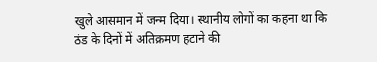खुले आसमान में जन्म दिया। स्थानीय लोगों का कहना था कि
ठंड के दिनों में अतिक्रमण हटाने की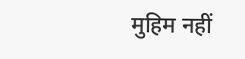मुहिम नहीं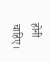होनी चाहिए।